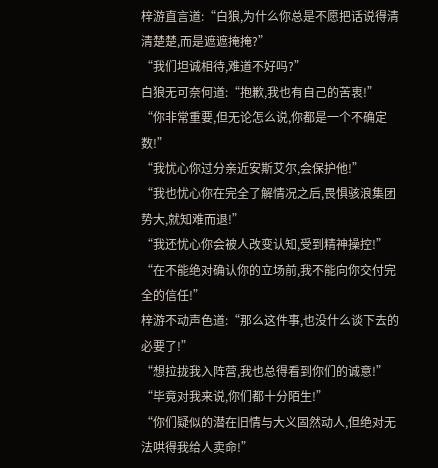梓游直言道:“白狼,为什么你总是不愿把话说得清清楚楚,而是遮遮掩掩?”
“我们坦诚相待,难道不好吗?”
白狼无可奈何道:“抱歉,我也有自己的苦衷!”
“你非常重要,但无论怎么说,你都是一个不确定数!”
“我忧心你过分亲近安斯艾尔,会保护他!”
“我也忧心你在完全了解情况之后,畏惧骇浪集团势大,就知难而退!”
“我还忧心你会被人改变认知,受到精神操控!”
“在不能绝对确认你的立场前,我不能向你交付完全的信任!”
梓游不动声色道:“那么这件事,也没什么谈下去的必要了!”
“想拉拢我入阵营,我也总得看到你们的诚意!”
“毕竟对我来说,你们都十分陌生!”
“你们疑似的潜在旧情与大义固然动人,但绝对无法哄得我给人卖命!”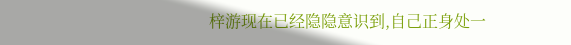梓游现在已经隐隐意识到,自己正身处一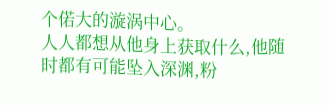个偌大的漩涡中心。
人人都想从他身上获取什么,他随时都有可能坠入深渊,粉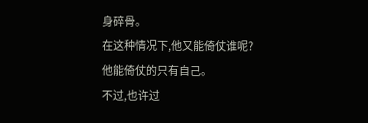身碎骨。
在这种情况下,他又能倚仗谁呢?
他能倚仗的只有自己。
不过,也许过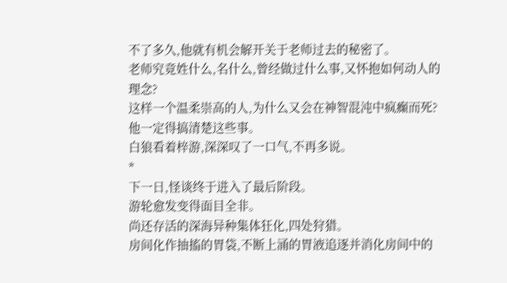不了多久,他就有机会解开关于老师过去的秘密了。
老师究竟姓什么,名什么,曾经做过什么事,又怀抱如何动人的理念?
这样一个温柔崇高的人,为什么又会在神智混沌中疯癫而死?
他一定得搞清楚这些事。
白狼看着梓游,深深叹了一口气,不再多说。
*
下一日,怪谈终于进入了最后阶段。
游轮愈发变得面目全非。
尚还存活的深海异种集体狂化,四处狩猎。
房间化作抽搐的胃袋,不断上涌的胃液追逐并消化房间中的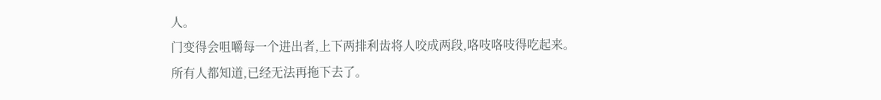人。
门变得会咀嚼每一个进出者,上下两排利齿将人咬成两段,咯吱咯吱得吃起来。
所有人都知道,已经无法再拖下去了。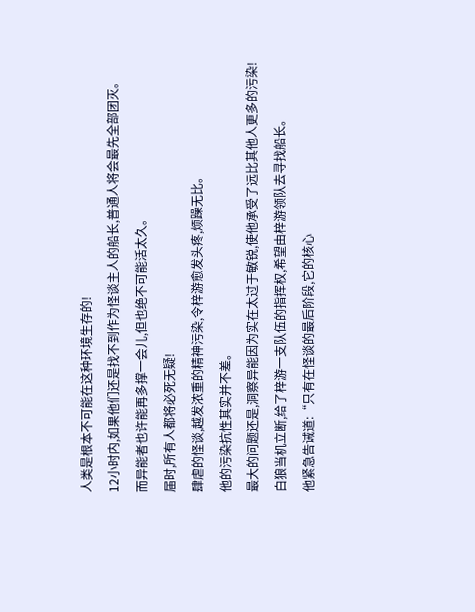人类是根本不可能在这种环境生存的!
12小时内,如果他们还是找不到作为怪谈主人的船长,普通人将会最先全部团灭。
而异能者也许能再多撑一会儿,但也绝不可能活太久。
届时,所有人都将必死无疑!
肆虐的怪谈,越发浓重的精神污染,令梓游愈发头疼,烦躁无比。
他的污染抗性其实并不差。
最大的问题还是,洞察异能因为实在太过于敏锐,使他承受了远比其他人更多的污染!
白狼当机立断,给了梓游一支队伍的指挥权,希望由梓游领队去寻找船长。
他紧急告诫道:“只有在怪谈的最后阶段,它的核心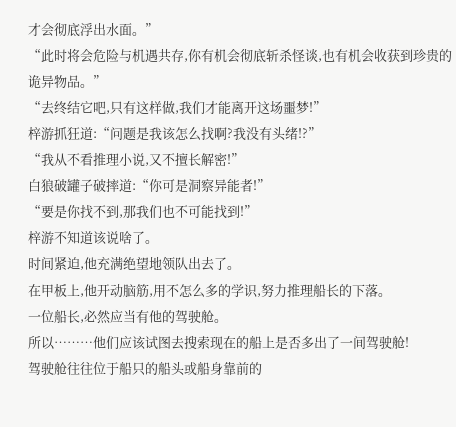才会彻底浮出水面。”
“此时将会危险与机遇共存,你有机会彻底斩杀怪谈,也有机会收获到珍贵的诡异物品。”
“去终结它吧,只有这样做,我们才能离开这场噩梦!”
梓游抓狂道:“问题是我该怎么找啊?我没有头绪!?”
“我从不看推理小说,又不擅长解密!”
白狼破罐子破摔道:“你可是洞察异能者!”
“要是你找不到,那我们也不可能找到!”
梓游不知道该说啥了。
时间紧迫,他充满绝望地领队出去了。
在甲板上,他开动脑筋,用不怎么多的学识,努力推理船长的下落。
一位船长,必然应当有他的驾驶舱。
所以………他们应该试图去搜索现在的船上是否多出了一间驾驶舱!
驾驶舱往往位于船只的船头或船身靠前的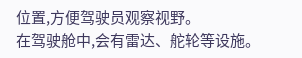位置,方便驾驶员观察视野。
在驾驶舱中,会有雷达、舵轮等设施。